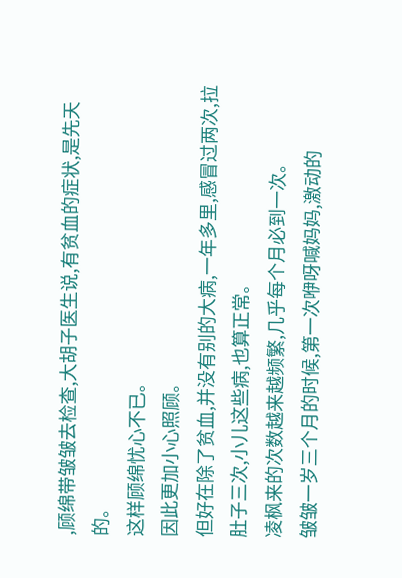,顾绵带皱皱去检查,大胡子医生说,有贫血的症状,是先天的。
这样顾绵忧心不已。
因此更加小心照顾。
但好在除了贫血,并没有别的大病,一年多里,感冒过两次,拉肚子三次,小儿这些病,也算正常。
凌枫来的次数越来越频繁,几乎每个月必到一次。
皱皱一岁三个月的时候,第一次咿呀喊妈妈,激动的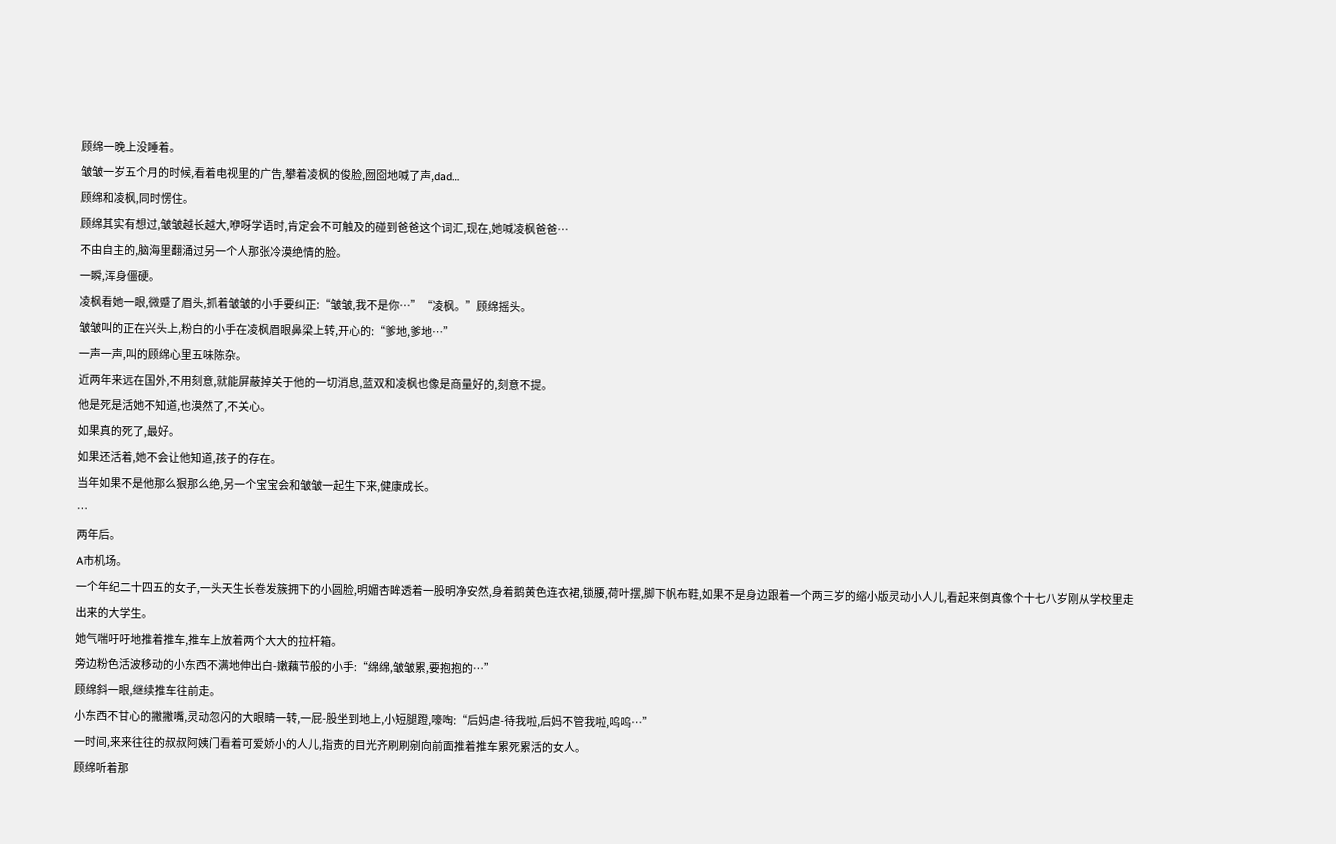顾绵一晚上没睡着。
皱皱一岁五个月的时候,看着电视里的广告,攀着凌枫的俊脸,囫囵地喊了声,dad…
顾绵和凌枫,同时愣住。
顾绵其实有想过,皱皱越长越大,咿呀学语时,肯定会不可触及的碰到爸爸这个词汇,现在,她喊凌枫爸爸…
不由自主的,脑海里翻涌过另一个人那张冷漠绝情的脸。
一瞬,浑身僵硬。
凌枫看她一眼,微蹙了眉头,抓着皱皱的小手要纠正:“皱皱,我不是你…”“凌枫。”顾绵摇头。
皱皱叫的正在兴头上,粉白的小手在凌枫眉眼鼻梁上转,开心的:“爹地,爹地…”
一声一声,叫的顾绵心里五味陈杂。
近两年来远在国外,不用刻意,就能屏蔽掉关于他的一切消息,蓝双和凌枫也像是商量好的,刻意不提。
他是死是活她不知道,也漠然了,不关心。
如果真的死了,最好。
如果还活着,她不会让他知道,孩子的存在。
当年如果不是他那么狠那么绝,另一个宝宝会和皱皱一起生下来,健康成长。
…
两年后。
A市机场。
一个年纪二十四五的女子,一头天生长卷发簇拥下的小圆脸,明媚杏眸透着一股明净安然,身着鹅黄色连衣裙,锁腰,荷叶摆,脚下帆布鞋,如果不是身边跟着一个两三岁的缩小版灵动小人儿,看起来倒真像个十七八岁刚从学校里走出来的大学生。
她气喘吁吁地推着推车,推车上放着两个大大的拉杆箱。
旁边粉色活波移动的小东西不满地伸出白-嫩藕节般的小手:“绵绵,皱皱累,要抱抱的…”
顾绵斜一眼,继续推车往前走。
小东西不甘心的撇撇嘴,灵动忽闪的大眼睛一转,一屁-股坐到地上,小短腿蹬,嚎啕:“后妈虐-待我啦,后妈不管我啦,呜呜…”
一时间,来来往往的叔叔阿姨门看着可爱娇小的人儿,指责的目光齐刷刷剜向前面推着推车累死累活的女人。
顾绵听着那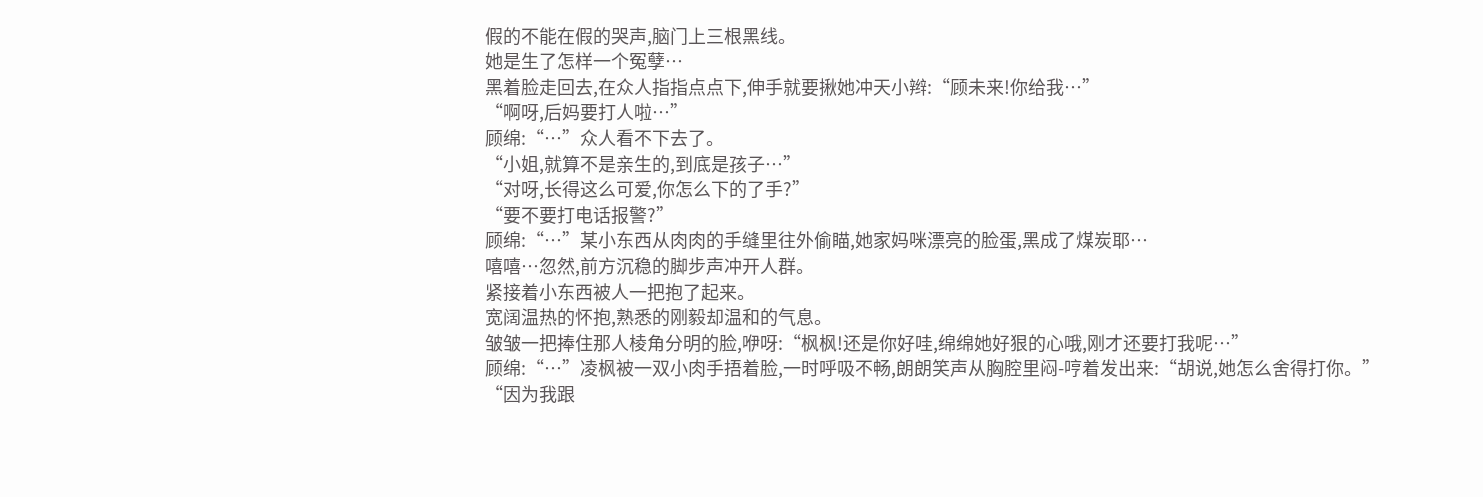假的不能在假的哭声,脑门上三根黑线。
她是生了怎样一个冤孽…
黑着脸走回去,在众人指指点点下,伸手就要揪她冲天小辫:“顾未来!你给我…”
“啊呀,后妈要打人啦…”
顾绵:“…”众人看不下去了。
“小姐,就算不是亲生的,到底是孩子…”
“对呀,长得这么可爱,你怎么下的了手?”
“要不要打电话报警?”
顾绵:“…”某小东西从肉肉的手缝里往外偷瞄,她家妈咪漂亮的脸蛋,黑成了煤炭耶…
嘻嘻…忽然,前方沉稳的脚步声冲开人群。
紧接着小东西被人一把抱了起来。
宽阔温热的怀抱,熟悉的刚毅却温和的气息。
皱皱一把捧住那人棱角分明的脸,咿呀:“枫枫!还是你好哇,绵绵她好狠的心哦,刚才还要打我呢…”
顾绵:“…”凌枫被一双小肉手捂着脸,一时呼吸不畅,朗朗笑声从胸腔里闷-哼着发出来:“胡说,她怎么舍得打你。”
“因为我跟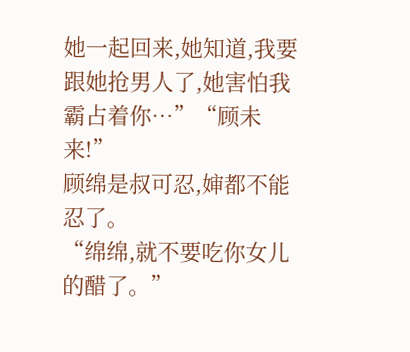她一起回来,她知道,我要跟她抢男人了,她害怕我霸占着你…”“顾未来!”
顾绵是叔可忍,婶都不能忍了。
“绵绵,就不要吃你女儿的醋了。”